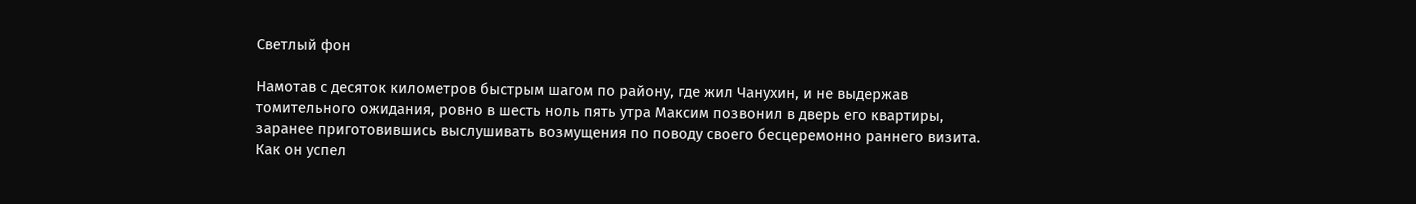Светлый фон

Намотав с десяток километров быстрым шагом по району, где жил Чанухин, и не выдержав томительного ожидания, ровно в шесть ноль пять утра Максим позвонил в дверь его квартиры, заранее приготовившись выслушивать возмущения по поводу своего бесцеремонно раннего визита. Как он успел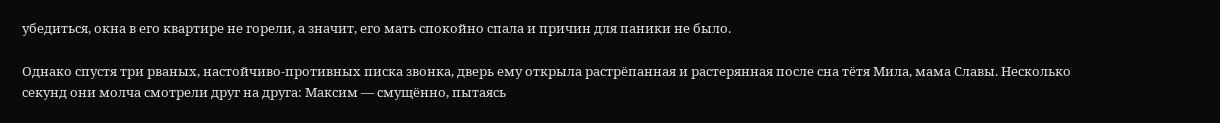убедиться, окна в его квартире не горели, а значит, его мать спокойно спала и причин для паники не было.

Однако спустя три рваных, настойчиво-противных писка звонка, дверь ему открыла растрёпанная и растерянная после сна тётя Мила, мама Славы. Несколько секунд они молча смотрели друг на друга: Максим — смущённо, пытаясь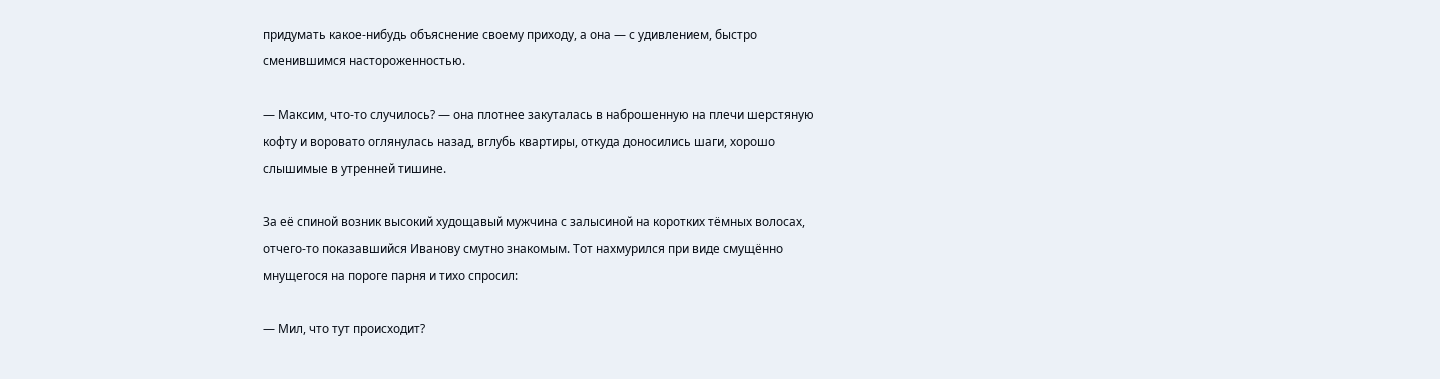придумать какое-нибудь объяснение своему приходу, а она — с удивлением, быстро сменившимся настороженностью.

— Максим, что-то случилось? — она плотнее закуталась в наброшенную на плечи шерстяную кофту и воровато оглянулась назад, вглубь квартиры, откуда доносились шаги, хорошо слышимые в утренней тишине.

За её спиной возник высокий худощавый мужчина с залысиной на коротких тёмных волосах, отчего-то показавшийся Иванову смутно знакомым. Тот нахмурился при виде смущённо мнущегося на пороге парня и тихо спросил:

— Мил, что тут происходит?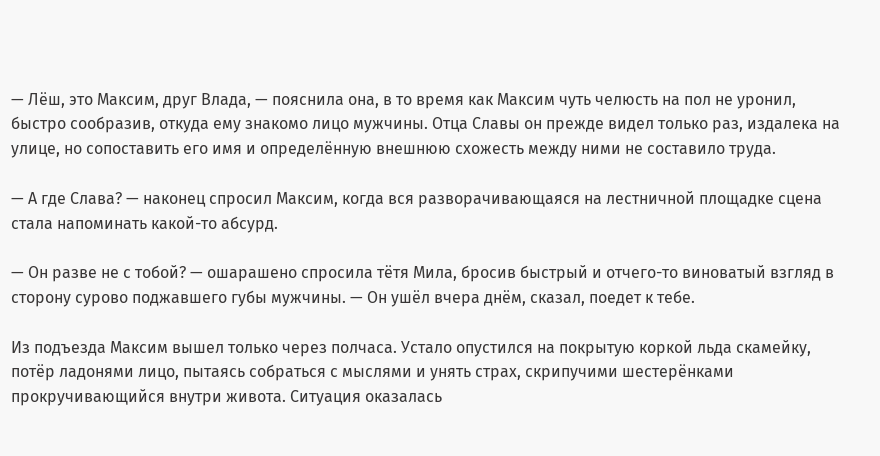— Лёш, это Максим, друг Влада, — пояснила она, в то время как Максим чуть челюсть на пол не уронил, быстро сообразив, откуда ему знакомо лицо мужчины. Отца Славы он прежде видел только раз, издалека на улице, но сопоставить его имя и определённую внешнюю схожесть между ними не составило труда.

— А где Слава? — наконец спросил Максим, когда вся разворачивающаяся на лестничной площадке сцена стала напоминать какой-то абсурд.

— Он разве не с тобой? — ошарашено спросила тётя Мила, бросив быстрый и отчего-то виноватый взгляд в сторону сурово поджавшего губы мужчины. — Он ушёл вчера днём, сказал, поедет к тебе.

Из подъезда Максим вышел только через полчаса. Устало опустился на покрытую коркой льда скамейку, потёр ладонями лицо, пытаясь собраться с мыслями и унять страх, скрипучими шестерёнками прокручивающийся внутри живота. Ситуация оказалась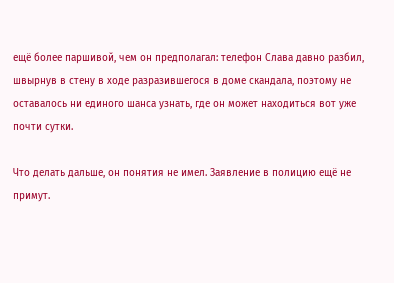ещё более паршивой, чем он предполагал: телефон Слава давно разбил, швырнув в стену в ходе разразившегося в доме скандала, поэтому не оставалось ни единого шанса узнать, где он может находиться вот уже почти сутки.

Что делать дальше, он понятия не имел. Заявление в полицию ещё не примут.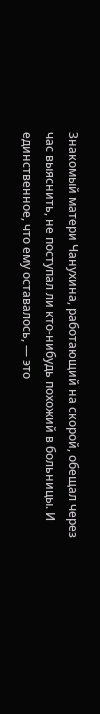Знакомый матери Чанухина, работающий на скорой, обещал через час выяснить, не поступал ли кто-нибудь похожий в больницы. И единственное, что ему оставалось, — это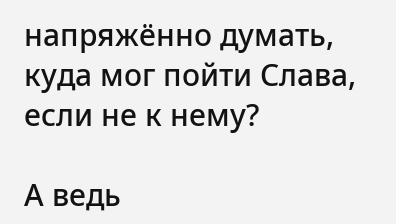напряжённо думать, куда мог пойти Слава, если не к нему?

А ведь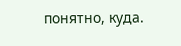понятно, куда.